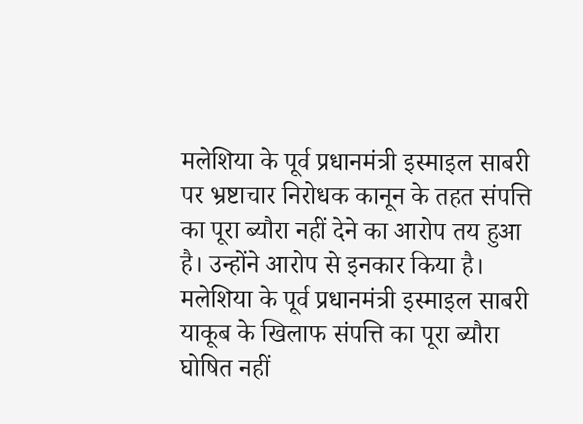मलेशिया के पूर्व प्रधानमंत्री इस्माइल साबरी पर भ्रष्टाचार निरोधक कानून के तहत संपत्ति का पूरा ब्यौरा नहीं देने का आरोप तय हुआ है। उन्होंने आरोप से इनकार किया है।
मलेशिया के पूर्व प्रधानमंत्री इस्माइल साबरी याकूब के खिलाफ संपत्ति का पूरा ब्यौरा घोषित नहीं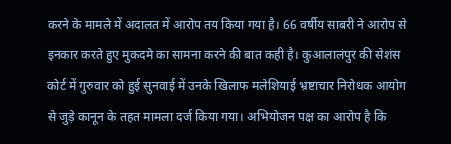करने के मामले में अदालत में आरोप तय किया गया है। 66 वर्षीय साबरी ने आरोप से इनकार करते हुए मुकदमे का सामना करने की बात कही है। कुआलालंपुर की सेशंस कोर्ट में गुरुवार को हुई सुनवाई में उनके खिलाफ मलेशियाई भ्रष्टाचार निरोधक आयोग से जुड़े कानून के तहत मामला दर्ज किया गया। अभियोजन पक्ष का आरोप है कि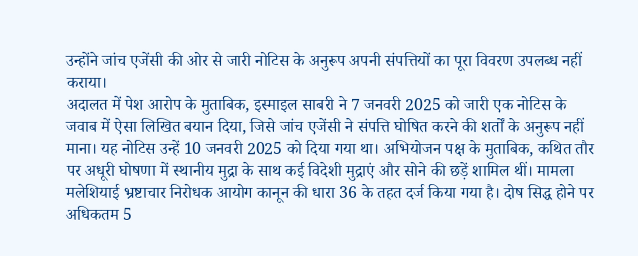उन्होंने जांच एजेंसी की ओर से जारी नोटिस के अनुरूप अपनी संपत्तियों का पूरा विवरण उपलब्ध नहीं कराया।
अदालत में पेश आरोप के मुताबिक, इस्माइल साबरी ने 7 जनवरी 2025 को जारी एक नोटिस के जवाब में ऐसा लिखित बयान दिया, जिसे जांच एजेंसी ने संपत्ति घोषित करने की शर्तों के अनुरूप नहीं माना। यह नोटिस उन्हें 10 जनवरी 2025 को दिया गया था। अभियोजन पक्ष के मुताबिक, कथित तौर पर अधूरी घोषणा में स्थानीय मुद्रा के साथ कई विदेशी मुद्राएं और सोने की छड़ें शामिल थीं। मामला मलेशियाई भ्रष्टाचार निरोधक आयोग कानून की धारा 36 के तहत दर्ज किया गया है। दोष सिद्ध होने पर अधिकतम 5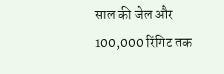साल की जेल और 100,000 रिंगिट तक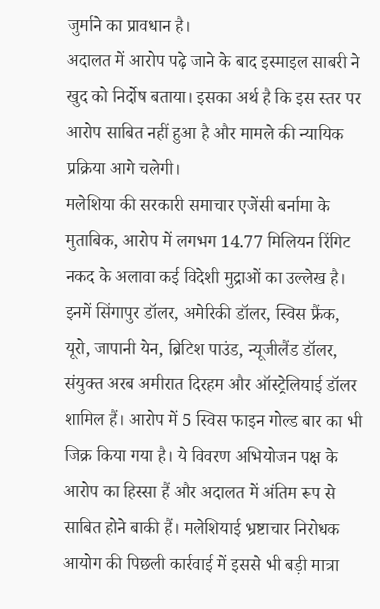जुर्माने का प्रावधान है।
अदालत में आरोप पढ़े जाने के बाद इस्माइल साबरी ने खुद को निर्दोष बताया। इसका अर्थ है कि इस स्तर पर आरोप साबित नहीं हुआ है और मामले की न्यायिक प्रक्रिया आगे चलेगी।
मलेशिया की सरकारी समाचार एजेंसी बर्नामा के मुताबिक, आरोप में लगभग 14.77 मिलियन रिंगिट नकद के अलावा कई विदेशी मुद्राओं का उल्लेख है। इनमें सिंगापुर डॉलर, अमेरिकी डॉलर, स्विस फ्रैंक, यूरो, जापानी येन, ब्रिटिश पाउंड, न्यूजीलैंड डॉलर, संयुक्त अरब अमीरात दिरहम और ऑस्ट्रेलियाई डॉलर शामिल हैं। आरोप में 5 स्विस फाइन गोल्ड बार का भी जिक्र किया गया है। ये विवरण अभियोजन पक्ष के आरोप का हिस्सा हैं और अदालत में अंतिम रूप से साबित होने बाकी हैं। मलेशियाई भ्रष्टाचार निरोधक आयोग की पिछली कार्रवाई में इससे भी बड़ी मात्रा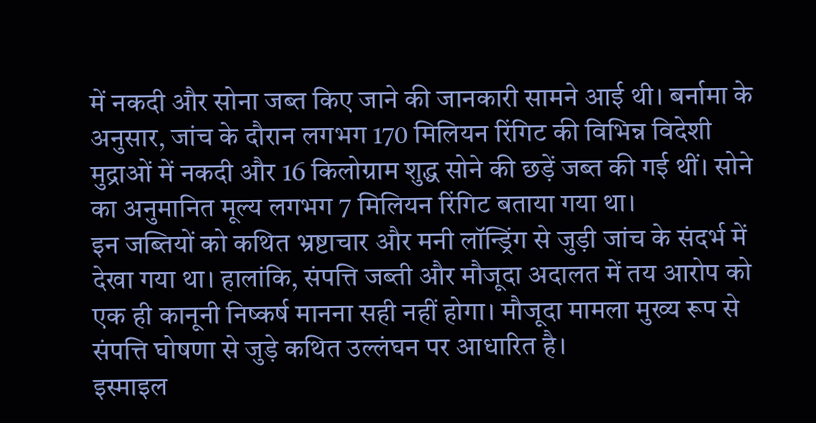में नकदी और सोना जब्त किए जाने की जानकारी सामने आई थी। बर्नामा के अनुसार, जांच के दौरान लगभग 170 मिलियन रिंगिट की विभिन्न विदेशी मुद्राओं में नकदी और 16 किलोग्राम शुद्ध सोने की छड़ें जब्त की गई थीं। सोने का अनुमानित मूल्य लगभग 7 मिलियन रिंगिट बताया गया था।
इन जब्तियों को कथित भ्रष्टाचार और मनी लॉन्ड्रिंग से जुड़ी जांच के संदर्भ में देखा गया था। हालांकि, संपत्ति जब्ती और मौजूदा अदालत में तय आरोप को एक ही कानूनी निष्कर्ष मानना सही नहीं होगा। मौजूदा मामला मुख्य रूप से संपत्ति घोषणा से जुड़े कथित उल्लंघन पर आधारित है।
इस्माइल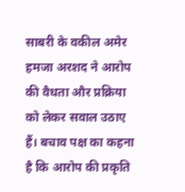साबरी के वकील अमेर हमजा अरशद ने आरोप की वैधता और प्रक्रिया को लेकर सवाल उठाए हैं। बचाव पक्ष का कहना है कि आरोप की प्रकृति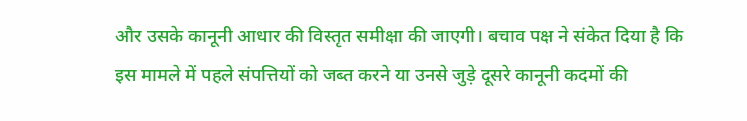और उसके कानूनी आधार की विस्तृत समीक्षा की जाएगी। बचाव पक्ष ने संकेत दिया है कि इस मामले में पहले संपत्तियों को जब्त करने या उनसे जुड़े दूसरे कानूनी कदमों की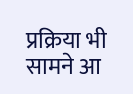प्रक्रिया भी सामने आ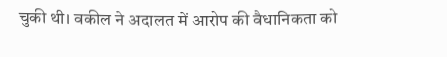चुकी थी। वकील ने अदालत में आरोप की वैधानिकता को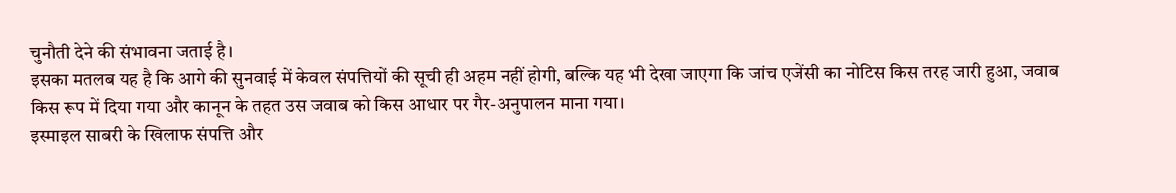चुनौती देने की संभावना जताई है।
इसका मतलब यह है कि आगे की सुनवाई में केवल संपत्तियों की सूची ही अहम नहीं होगी, बल्कि यह भी देखा जाएगा कि जांच एजेंसी का नोटिस किस तरह जारी हुआ, जवाब किस रूप में दिया गया और कानून के तहत उस जवाब को किस आधार पर गैर-अनुपालन माना गया।
इस्माइल साबरी के खिलाफ संपत्ति और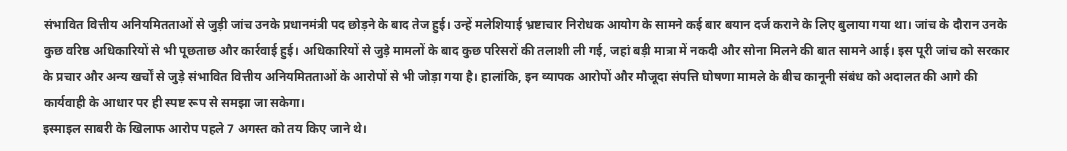संभावित वित्तीय अनियमितताओं से जुड़ी जांच उनके प्रधानमंत्री पद छोड़ने के बाद तेज हुई। उन्हें मलेशियाई भ्रष्टाचार निरोधक आयोग के सामने कई बार बयान दर्ज कराने के लिए बुलाया गया था। जांच के दौरान उनके कुछ वरिष्ठ अधिकारियों से भी पूछताछ और कार्रवाई हुई। अधिकारियों से जुड़े मामलों के बाद कुछ परिसरों की तलाशी ली गई, जहां बड़ी मात्रा में नकदी और सोना मिलने की बात सामने आई। इस पूरी जांच को सरकार के प्रचार और अन्य खर्चों से जुड़े संभावित वित्तीय अनियमितताओं के आरोपों से भी जोड़ा गया है। हालांकि, इन व्यापक आरोपों और मौजूदा संपत्ति घोषणा मामले के बीच कानूनी संबंध को अदालत की आगे की कार्यवाही के आधार पर ही स्पष्ट रूप से समझा जा सकेगा।
इस्माइल साबरी के खिलाफ आरोप पहले 7 अगस्त को तय किए जाने थे।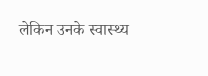लेकिन उनके स्वास्थ्य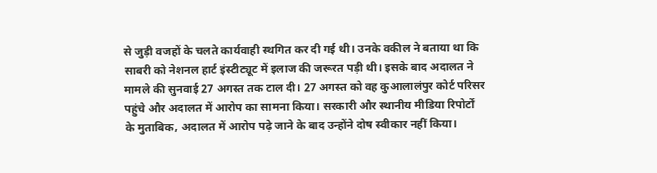से जुड़ी वजहों के चलते कार्यवाही स्थगित कर दी गई थी। उनके वकील ने बताया था कि साबरी को नेशनल हार्ट इंस्टीट्यूट में इलाज की जरूरत पड़ी थी। इसके बाद अदालत ने मामले की सुनवाई 27 अगस्त तक टाल दी। 27 अगस्त को वह कुआलालंपुर कोर्ट परिसर पहुंचे और अदालत में आरोप का सामना किया। सरकारी और स्थानीय मीडिया रिपोर्टों के मुताबिक, अदालत में आरोप पढ़े जाने के बाद उन्होंने दोष स्वीकार नहीं किया।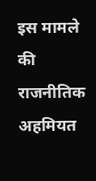इस मामले की राजनीतिक अहमियत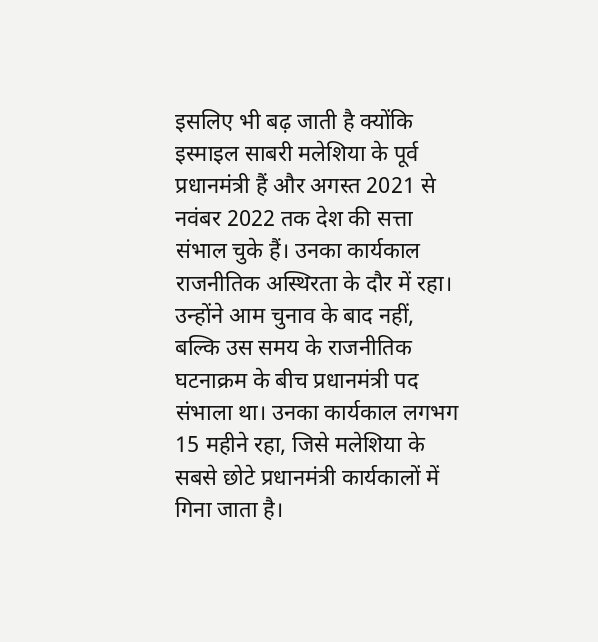इसलिए भी बढ़ जाती है क्योंकि इस्माइल साबरी मलेशिया के पूर्व प्रधानमंत्री हैं और अगस्त 2021 से नवंबर 2022 तक देश की सत्ता संभाल चुके हैं। उनका कार्यकाल राजनीतिक अस्थिरता के दौर में रहा। उन्होंने आम चुनाव के बाद नहीं, बल्कि उस समय के राजनीतिक घटनाक्रम के बीच प्रधानमंत्री पद संभाला था। उनका कार्यकाल लगभग 15 महीने रहा, जिसे मलेशिया के सबसे छोटे प्रधानमंत्री कार्यकालों में गिना जाता है।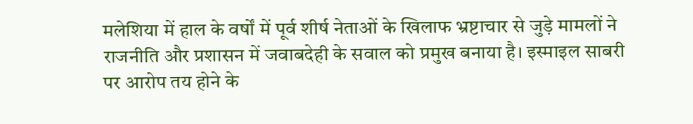मलेशिया में हाल के वर्षों में पूर्व शीर्ष नेताओं के खिलाफ भ्रष्टाचार से जुड़े मामलों ने राजनीति और प्रशासन में जवाबदेही के सवाल को प्रमुख बनाया है। इस्माइल साबरी पर आरोप तय होने के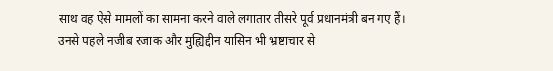साथ वह ऐसे मामलों का सामना करने वाले लगातार तीसरे पूर्व प्रधानमंत्री बन गए हैं।
उनसे पहले नजीब रजाक और मुह्यिद्दीन यासिन भी भ्रष्टाचार से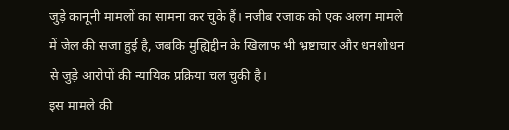जुड़े कानूनी मामलों का सामना कर चुके हैं। नजीब रजाक को एक अलग मामले में जेल की सजा हुई है, जबकि मुह्यिद्दीन के खिलाफ भी भ्रष्टाचार और धनशोधन से जुड़े आरोपों की न्यायिक प्रक्रिया चल चुकी है।
इस मामले की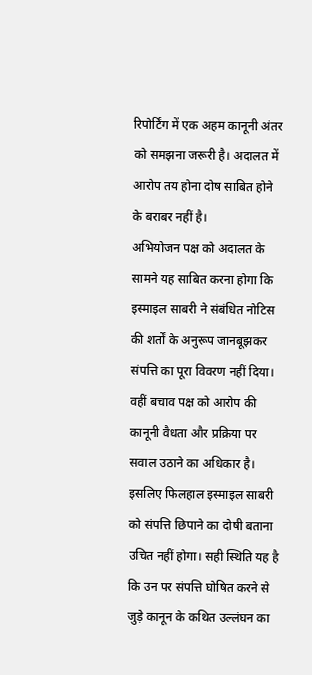रिपोर्टिंग में एक अहम कानूनी अंतर को समझना जरूरी है। अदालत में आरोप तय होना दोष साबित होने के बराबर नहीं है।
अभियोजन पक्ष को अदालत के सामने यह साबित करना होगा कि इस्माइल साबरी ने संबंधित नोटिस की शर्तों के अनुरूप जानबूझकर संपत्ति का पूरा विवरण नहीं दिया। वहीं बचाव पक्ष को आरोप की कानूनी वैधता और प्रक्रिया पर सवाल उठाने का अधिकार है। इसलिए फिलहाल इस्माइल साबरी को संपत्ति छिपाने का दोषी बताना उचित नहीं होगा। सही स्थिति यह है कि उन पर संपत्ति घोषित करने से जुड़े कानून के कथित उल्लंघन का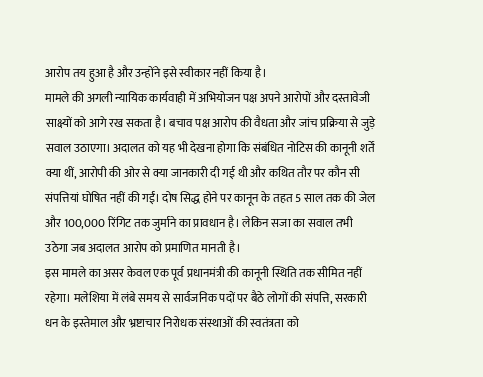आरोप तय हुआ है और उन्होंने इसे स्वीकार नहीं किया है।
मामले की अगली न्यायिक कार्यवाही में अभियोजन पक्ष अपने आरोपों और दस्तावेजी साक्ष्यों को आगे रख सकता है। बचाव पक्ष आरोप की वैधता और जांच प्रक्रिया से जुड़े सवाल उठाएगा। अदालत को यह भी देखना होगा कि संबंधित नोटिस की कानूनी शर्तें क्या थीं, आरोपी की ओर से क्या जानकारी दी गई थी और कथित तौर पर कौन सी संपत्तियां घोषित नहीं की गईं। दोष सिद्ध होने पर कानून के तहत 5 साल तक की जेल और 100,000 रिंगिट तक जुर्माने का प्रावधान है। लेकिन सजा का सवाल तभी उठेगा जब अदालत आरोप को प्रमाणित मानती है।
इस मामले का असर केवल एक पूर्व प्रधानमंत्री की कानूनी स्थिति तक सीमित नहीं रहेगा। मलेशिया में लंबे समय से सार्वजनिक पदों पर बैठे लोगों की संपत्ति, सरकारी धन के इस्तेमाल और भ्रष्टाचार निरोधक संस्थाओं की स्वतंत्रता को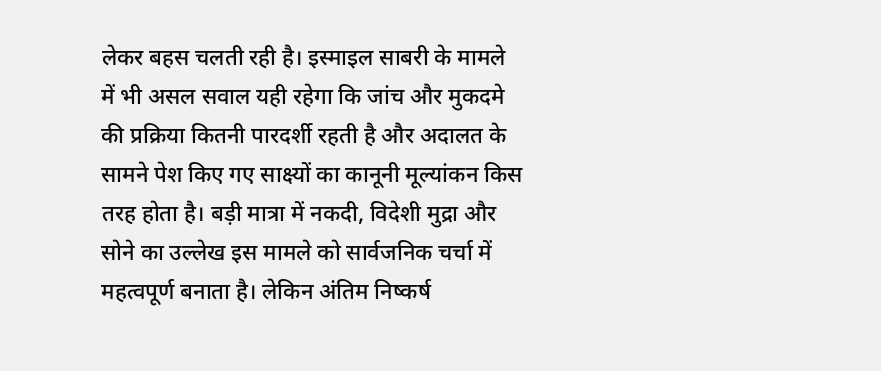लेकर बहस चलती रही है। इस्माइल साबरी के मामले में भी असल सवाल यही रहेगा कि जांच और मुकदमे की प्रक्रिया कितनी पारदर्शी रहती है और अदालत के सामने पेश किए गए साक्ष्यों का कानूनी मूल्यांकन किस तरह होता है। बड़ी मात्रा में नकदी, विदेशी मुद्रा और सोने का उल्लेख इस मामले को सार्वजनिक चर्चा में महत्वपूर्ण बनाता है। लेकिन अंतिम निष्कर्ष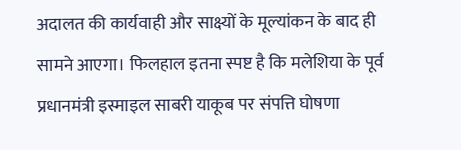अदालत की कार्यवाही और साक्ष्यों के मूल्यांकन के बाद ही सामने आएगा। फिलहाल इतना स्पष्ट है कि मलेशिया के पूर्व प्रधानमंत्री इस्माइल साबरी याकूब पर संपत्ति घोषणा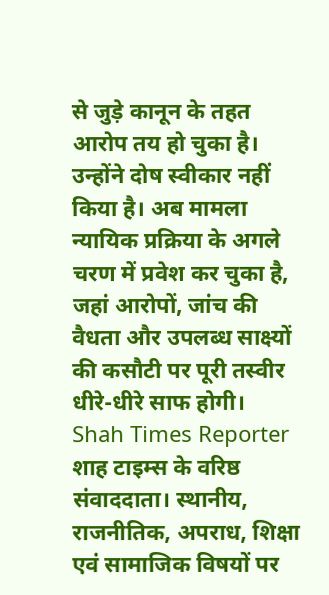से जुड़े कानून के तहत आरोप तय हो चुका है। उन्होंने दोष स्वीकार नहीं किया है। अब मामला न्यायिक प्रक्रिया के अगले चरण में प्रवेश कर चुका है, जहां आरोपों, जांच की वैधता और उपलब्ध साक्ष्यों की कसौटी पर पूरी तस्वीर धीरे-धीरे साफ होगी।
Shah Times Reporter
शाह टाइम्स के वरिष्ठ संवाददाता। स्थानीय, राजनीतिक, अपराध, शिक्षा एवं सामाजिक विषयों पर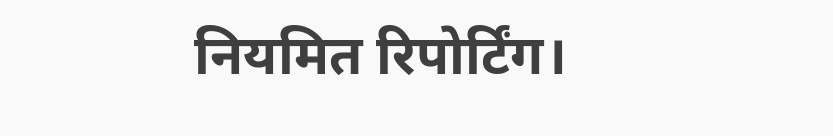नियमित रिपोर्टिंग।